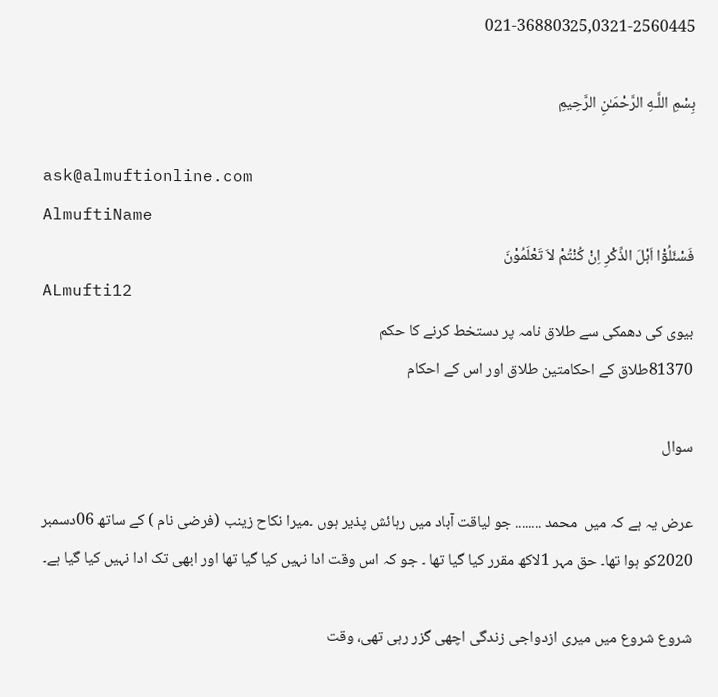021-36880325,0321-2560445

بِسْمِ اللَّـهِ الرَّحْمَـٰنِ الرَّحِيمِ

ask@almuftionline.com
AlmuftiName
فَسْئَلُوْٓا اَہْلَ الذِّکْرِ اِنْ کُنْتُمْ لاَ تَعْلَمُوْنَ
ALmufti12
بیوی کی دھمکی سے طلاق نامہ پر دستخط کرنے کا حکم
81370طلاق کے احکامتین طلاق اور اس کے احکام

سوال

عرض یہ ہے کہ میں  محمد ........ جو لیاقت آباد میں رہائش پذیر ہوں ۔میرا نکاح زینب (فرضی نام ) کے ساتھ 06دسمبر 2020کو ہوا تھا۔ حق مہر 1لاکھ مقرر کیا گیا تھا ۔ جو کہ اس وقت ادا نہیں کیا گیا تھا اور ابھی تک ادا نہیں کیا گیا ہے۔

شروع شروع میں میری ازدواجی زندگی اچھی گزر رہی تھی، وقت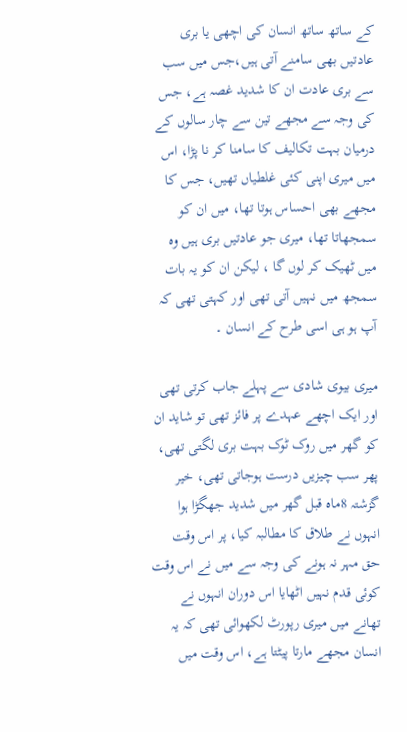کے ساتھ ساتھ انسان کی اچھی یا بری عادتیں بھی سامنے آتی ہیں،جس میں سب سے بری عادت ان کا شدید غصہ ہے، جس کی وجہ سے مجھے تین سے چار سالوں کے درمیان بہت تکالیف کا سامنا کر نا پڑا، اس میں میری اپنی کئی غلطیاں تھیں، جس کا مجھے بھی احساس ہوتا تھا، میں ان کو سمجھاتا تھا، میری جو عادتیں بری ہیں وہ میں ٹھیک کر لوں گا ، لیکن ان کو یہ بات سمجھ میں نہیں آتی تھی اور کہتی تھی کہ آپ ہو ہی اسی طرح کے انسان ۔

میری بیوی شادی سے پہلے جاب کرتی تھی اور ایک اچھے عہدے پر فائز تھی تو شاید ان کو گھر میں روک ٹوک بہت بری لگتی تھی، پھر سب چیزیں درست ہوجاتی تھی، خیر گزشتہ 8ماہ قبل گھر میں شدید جھگڑا ہوا انہوں نے طلاق کا مطالبہ کیا، پر اس وقت حق مہر نہ ہونے کی وجہ سے میں نے اس وقت کوئی قدم نہیں اٹھایا اس دوران انہوں نے تھانے میں میری رپورٹ لکھوائی تھی کہ یہ انسان مجھے مارتا پیٹتا ہے، اس وقت میں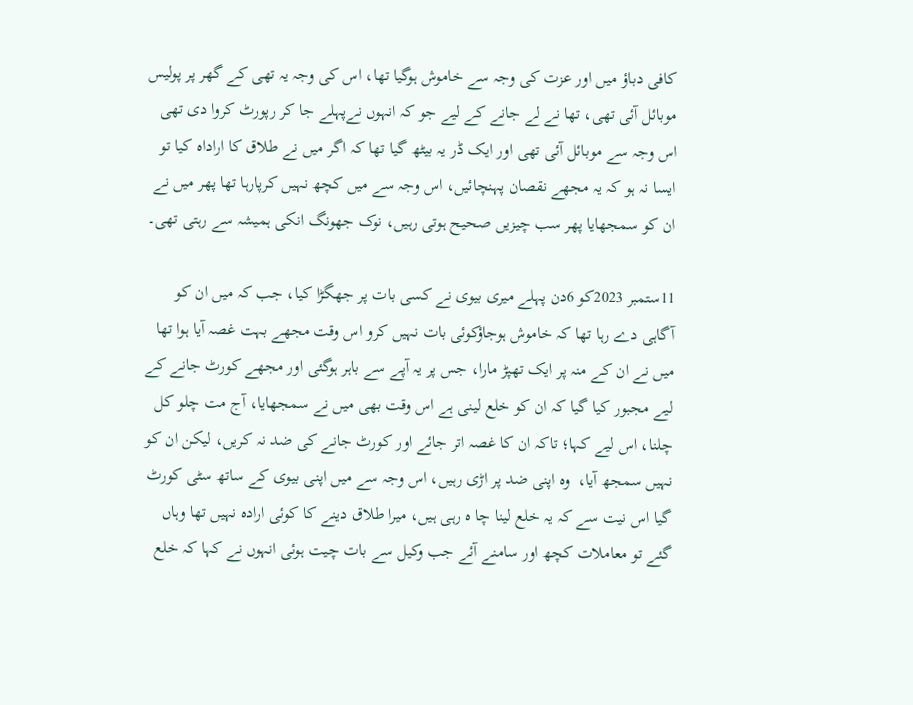کافی دباؤ میں اور عزت کی وجہ سے خاموش ہوگیا تھا، اس کی وجہ یہ تھی کے گھر پر پولیس موبائل آئی تھی، تھا نے لے جانے کے لیے جو کہ انہوں نےپہلے جا کر رپورٹ کروا دی تھی اس وجہ سے موبائل آئی تھی اور ایک ڈر یہ بیٹھ گیا تھا کہ اگر میں نے طلاق کا اراداہ کیا تو ایسا نہ ہو کہ یہ مجھے نقصان پہنچائیں، اس وجہ سے میں کچھ نہیں کرپارہا تھا پھر میں نے ان کو سمجھایا پھر سب چیزیں صحیح ہوتی رہیں، نوک جھونگ انکی ہمیشہ سے رہتی تھی۔

11ستمبر 2023کو 6دن پہلے میری بیوی نے کسی بات پر جھگڑا کیا، جب کہ میں ان کو آگاہی دے رہا تھا کہ خاموش ہوجاؤکوئی بات نہیں کرو اس وقت مجھے بہت غصہ آیا ہوا تھا میں نے ان کے منہ پر ایک تھپڑ مارا، جس پر یہ آپے سے باہر ہوگئی اور مجھے کورٹ جانے کے لیے مجبور کیا گیا کہ ان کو خلع لینی ہے اس وقت بھی میں نے سمجھایا، آج مت چلو کل چلنا، اس لیے کہا؛ تاکہ ان کا غصہ اتر جائے اور کورٹ جانے کی ضد نہ کریں، لیکن ان کو نہیں سمجھ آیا،  وہ اپنی ضد پر اڑی رہیں، اس وجہ سے میں اپنی بیوی کے ساتھ سٹی کورٹ گیا اس نیت سے کہ یہ خلع لینا چا ہ رہی ہیں، میرا طلاق دینے کا کوئی ارادہ نہیں تھا وہاں گئے تو معاملات کچھ اور سامنے آئے جب وکیل سے بات چیت ہوئی انہوں نے کہا کہ خلع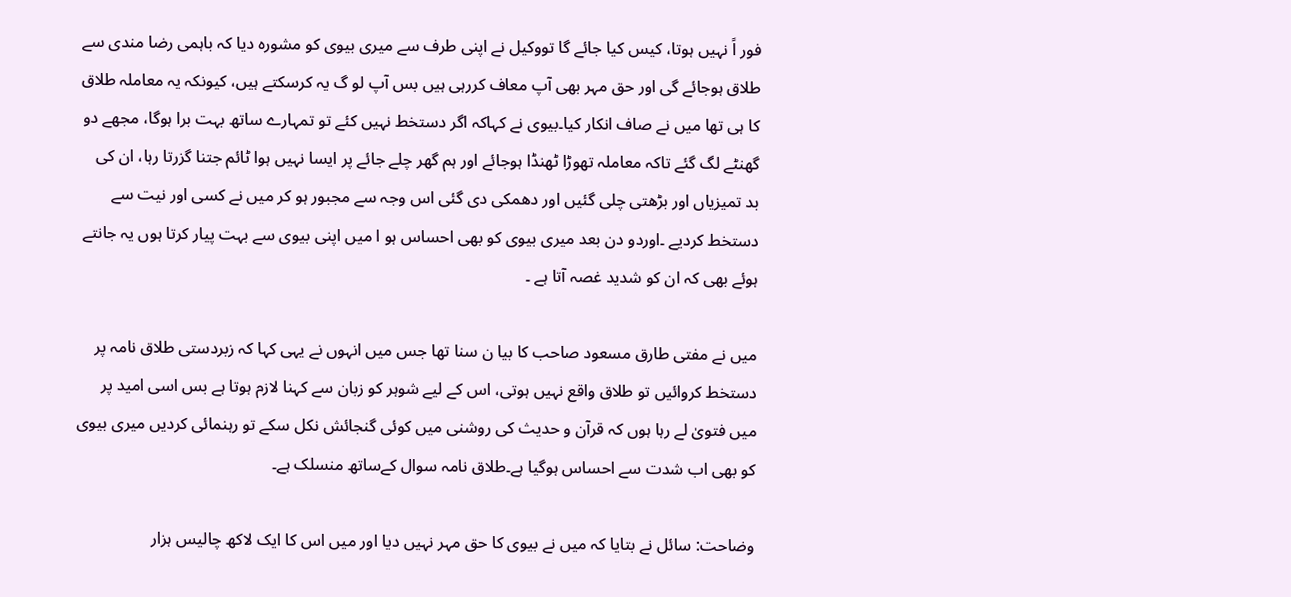فور اً نہیں ہوتا، کیس کیا جائے گا تووکیل نے اپنی طرف سے میری بیوی کو مشورہ دیا کہ باہمی رضا مندی سے طلاق ہوجائے گی اور حق مہر بھی آپ معاف کررہی ہیں بس آپ لو گ یہ کرسکتے ہیں، کیونکہ یہ معاملہ طلاق کا ہی تھا میں نے صاف انکار کیا۔بیوی نے کہاکہ اگر دستخط نہیں کئے تو تمہارے ساتھ بہت برا ہوگا، مجھے دو گھنٹے لگ گئے تاکہ معاملہ تھوڑا ٹھنڈا ہوجائے اور ہم گھر چلے جائے پر ایسا نہیں ہوا ٹائم جتنا گزرتا رہا، ان کی بد تمیزیاں اور بڑھتی چلی گئیں اور دھمکی دی گئی اس وجہ سے مجبور ہو کر میں نے کسی اور نیت سے دستخط کردیے ۔اوردو دن بعد میری بیوی کو بھی احساس ہو ا میں اپنی بیوی سے بہت پیار کرتا ہوں یہ جانتے ہوئے بھی کہ ان کو شدید غصہ آتا ہے ۔

میں نے مفتی طارق مسعود صاحب کا بیا ن سنا تھا جس میں انہوں نے یہی کہا کہ زبردستی طلاق نامہ پر دستخط کروائیں تو طلاق واقع نہیں ہوتی، اس کے لیے شوہر کو زبان سے کہنا لازم ہوتا ہے بس اسی امید پر میں فتویٰ لے رہا ہوں کہ قرآن و حدیث کی روشنی میں کوئی گنجائش نکل سکے تو رہنمائی کردیں میری بیوی کو بھی اب شدت سے احساس ہوگیا ہے۔طلاق نامہ سوال کےساتھ منسلک ہے۔

وضاحت: سائل نے بتایا کہ میں نے بیوی کا حق مہر نہیں دیا اور میں اس کا ایک لاکھ چالیس ہزار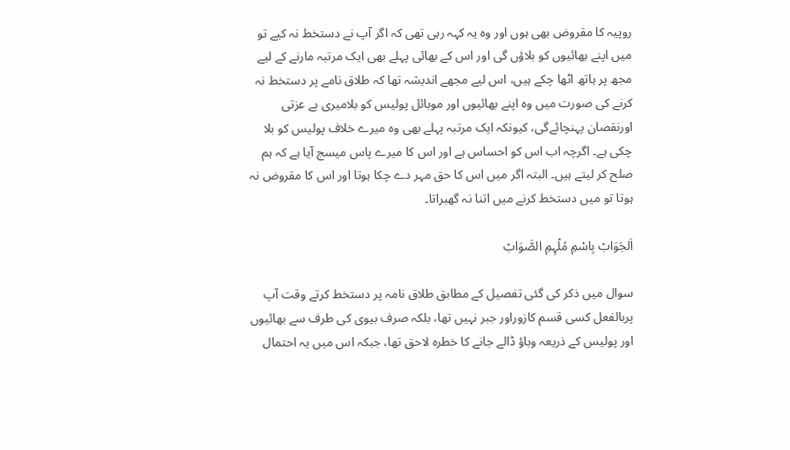روپیہ کا مقروض بھی ہوں اور وہ یہ کہہ رہی تھی کہ اگر آپ نے دستخط نہ کیے تو میں اپنے بھائیوں کو بلاؤں گی اور اس کے بھائی پہلے بھی ایک مرتبہ مارنے کے لیے مجھ پر ہاتھ اٹھا چکے ہیں، اس لیے مجھے اندیشہ تھا کہ طلاق نامے پر دستخط نہ کرنے کی صورت میں وہ اپنے بھائیوں اور موبائل پولیس کو بلامیری بے عزتی اورنقصان پہنچائےگی، کیونکہ ایک مرتبہ پہلے بھی وہ میرے خلاف پولیس کو بلا چکی ہے۔ اگرچہ اب اس کو احساس ہے اور اس کا میرے پاس میسج آیا ہے کہ ہم صلح کر لیتے ہیں۔ البتہ اگر میں اس کا حق مہر دے چکا ہوتا اور اس کا مقروض نہ ہوتا تو میں دستخط کرنے میں اتنا نہ گھبراتا۔

اَلجَوَابْ بِاسْمِ مُلْہِمِ الصَّوَابْ

سوال میں ذکر کی گئی تفصیل کے مطابق طلاق نامہ پر دستخط کرتے وقت آپ پربالفعل کسی قسم کازوراور جبر نہیں تھا، بلکہ صرف بیوی کی طرف سے بھائیوں اور پولیس کے ذریعہ وباؤ ڈالے جانے کا خطرہ لاحق تھا، جبکہ اس میں یہ احتمال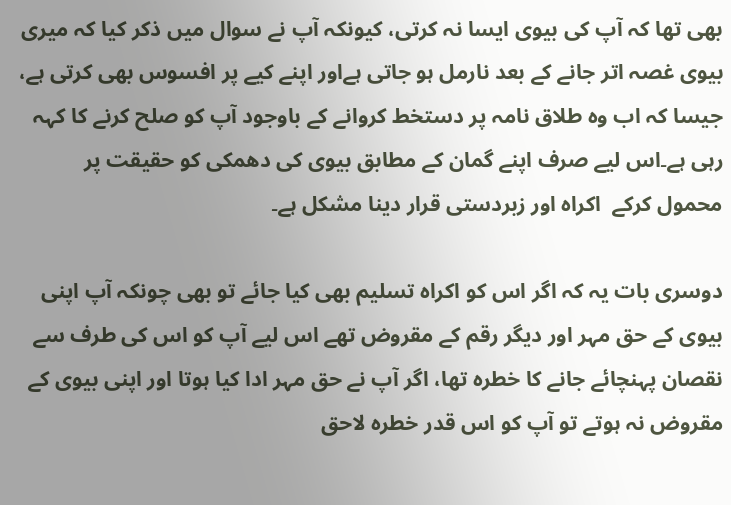بھی تھا کہ آپ کی بیوی ایسا نہ کرتی، کیونکہ آپ نے سوال میں ذکر کیا کہ میری بیوی غصہ اتر جانے کے بعد نارمل ہو جاتی ہےاور اپنے کیے پر افسوس بھی کرتی ہے، جیسا کہ اب وہ طلاق نامہ پر دستخط کروانے کے باوجود آپ کو صلح کرنے کا کہہ رہی ہے۔اس لیے صرف اپنے گمان کے مطابق بیوی کی دھمکی کو حقیقت پر محمول کرکے  اکراہ اور زبردستی قرار دینا مشکل ہے۔

دوسری بات یہ کہ اگر اس کو اکراہ تسلیم بھی کیا جائے تو بھی چونکہ آپ اپنی بیوی کے حق مہر اور دیگر رقم کے مقروض تھے اس لیے آپ کو اس کی طرف سے نقصان پہنچائے جانے کا خطرہ تھا، اگر آپ نے حق مہر ادا کیا ہوتا اور اپنی بیوی کے مقروض نہ ہوتے تو آپ کو اس قدر خطرہ لاحق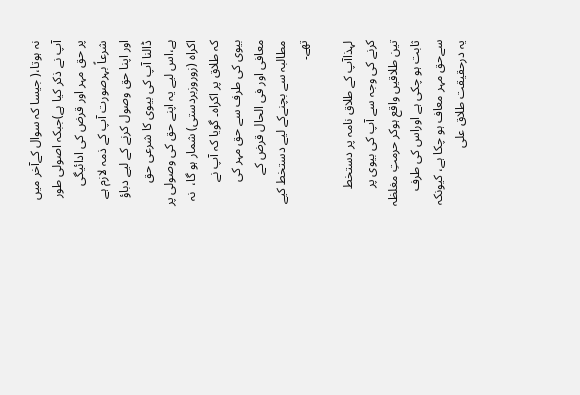نہ ہوتا،( جیسا کہ سوال کےآخر میں آپ نے ذکر کیا ہے)جبکہ اصولی طور پر حق مہر اور قرض کی ادائیگی شرعاً بہرصورت آپ کے ذمہ لازم ہے اور اپنا حق وصول کرنے کے لیے دباؤ ڈالنا آپ کی بیوی کا شرعی حق ہے،اس لیے یہ اپنے حق کی وصولی پر اکراہ (زوروزبردستی) شمار ہو گا،  نہ کہ طلاق پر اکراہ۔ گویا کہ آپ نے بیوی کی طرف سے حق مہر کی معافی اور فی الحال قرض کے مطالبہ سے بچنےکے لیے دستخط کیے تھے۔

لہذاآپ کے طلاق نامہ پر دستخط کرنے کی وجہ سے آپ کی بیوی پر تین طلاقیں واقع ہوکر حرمتِ مغلظہ ثابت ہو چکی ہے اوراس کی طرف سےحق مہر معاف ہو چکا ہے، کیونکہ یہ درحقیقت طلاق علی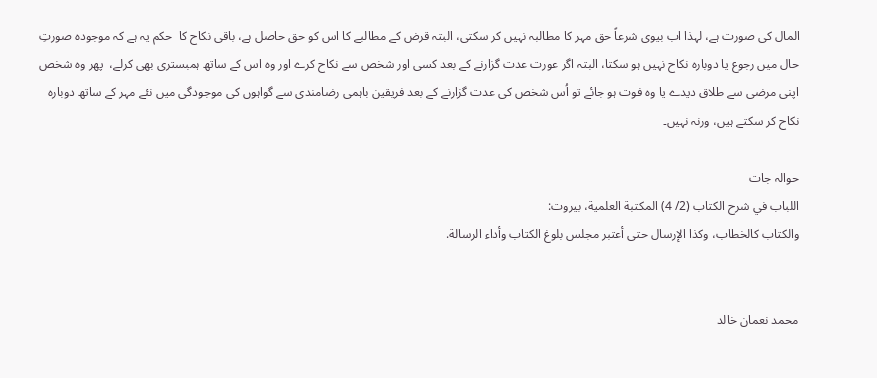المال کی صورت ہے، لہذا اب بیوی شرعاً حق مہر کا مطالبہ نہیں کر سکتی، البتہ قرض کے مطالبے کا اس کو حق حاصل ہے، باقی نکاح کا  حکم یہ ہے کہ موجودہ صورتِ حال میں رجوع یا دوبارہ نکاح نہیں ہو سکتا، البتہ اگر عورت عدت گزارنے کے بعد کسی اور شخص سے نکاح کرے اور وہ اس کے ساتھ ہمبستری بھی کرلے،  پھر وہ شخص اپنی مرضی سے طلاق دیدے یا وہ فوت ہو جائے تو اُس شخص کی عدت گزارنے کے بعد فریقین باہمی رضامندی سے گواہوں کی موجودگی میں نئے مہر کے ساتھ دوبارہ نکاح کر سکتے ہیں، ورنہ نہیں۔

حوالہ جات
اللباب في شرح الكتاب (2/ 4) المكتبة العلمية، بيروت:
والكتاب كالخطاب، وكذا الإرسال حتى أعتبر مجلس بلوغ الكتاب وأداء الرسالة.


محمد نعمان خالد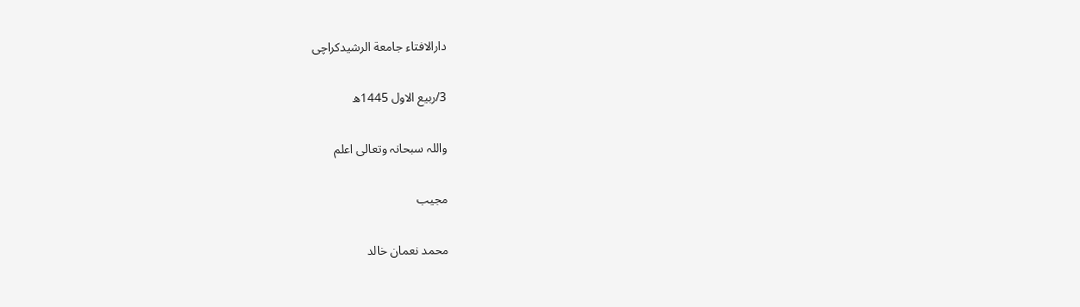دارالافتاء جامعة الرشیدکراچی

3/ربیع الاول 1445ھ

واللہ سبحانہ وتعالی اعلم

مجیب

محمد نعمان خالد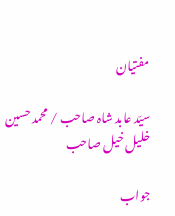مفتیان

سیّد عابد شاہ صاحب / محمد حسین خلیل خیل صاحب

جواب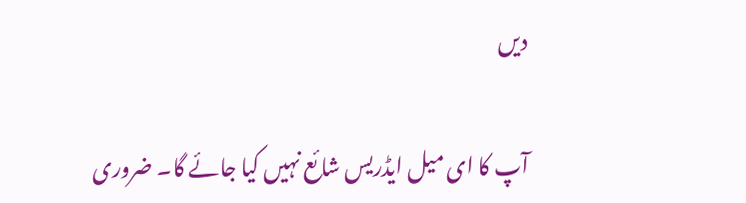دیں

آپ کا ای میل ایڈریس شائع نہیں کیا جائے گا۔ ضروری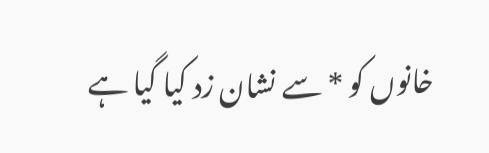خانوں کو * سے نشان زد کیا گیا ہے